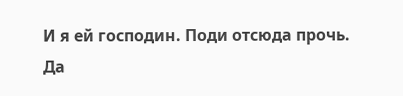И я ей господин. Поди отсюда прочь.
Да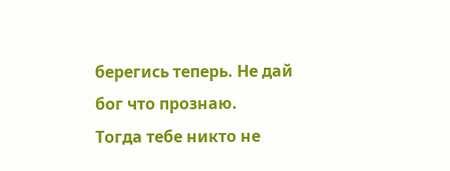берегись теперь. Не дай бог что прознаю.
Тогда тебе никто не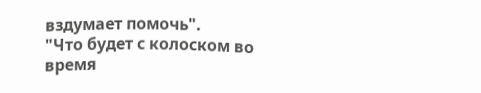вздумает помочь".
"Что будет с колоском во время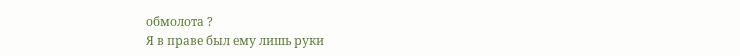обмолота ?
Я в праве был ему лишь руки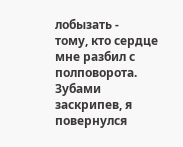лобызать -
тому, кто сердце мне разбил с полповорота.
Зубами заскрипев, я повернулся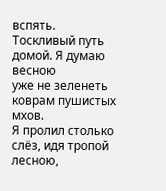вспять.
Тоскливый путь домой. Я думаю весною
уже не зеленеть коврам пушистых мхов.
Я пролил столько слёз, идя тропой лесною,